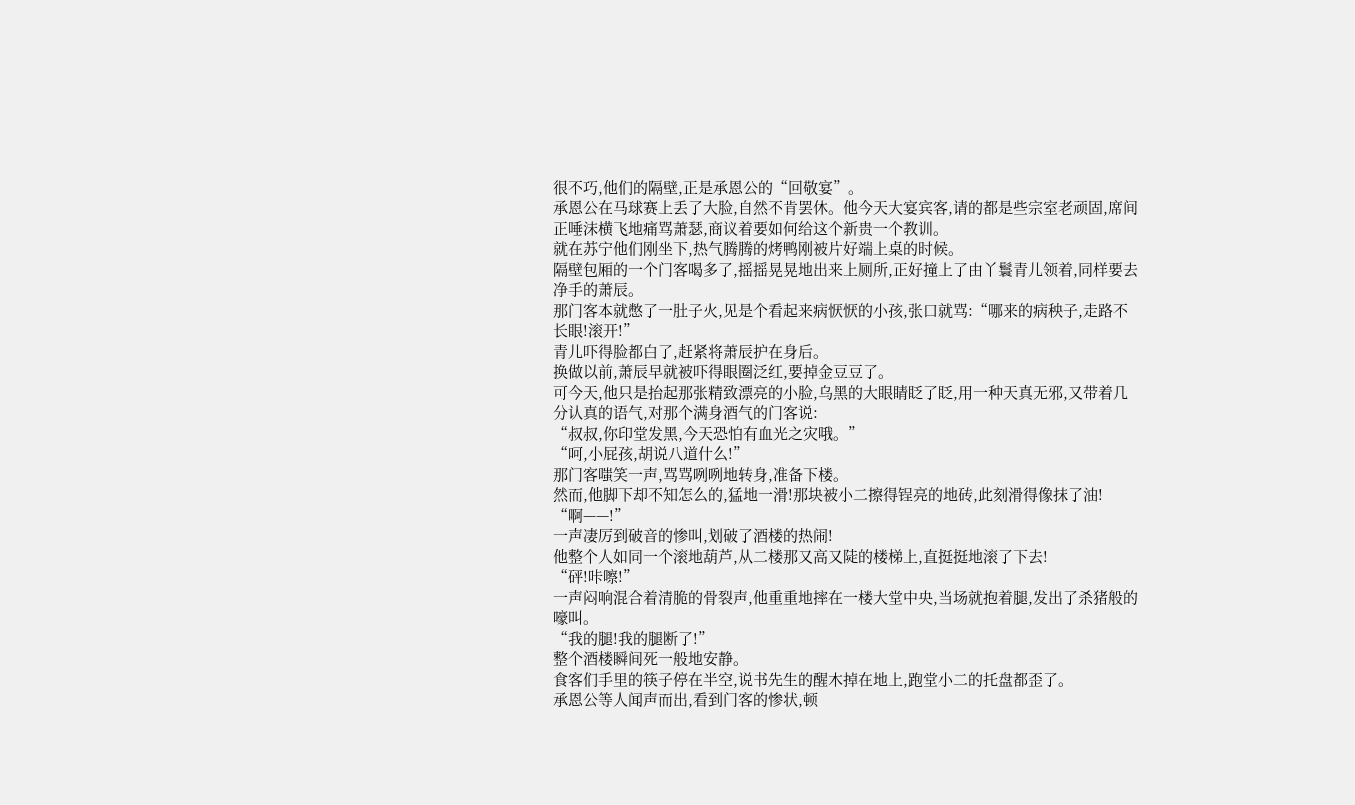很不巧,他们的隔壁,正是承恩公的“回敬宴”。
承恩公在马球赛上丢了大脸,自然不肯罢休。他今天大宴宾客,请的都是些宗室老顽固,席间正唾沫横飞地痛骂萧瑟,商议着要如何给这个新贵一个教训。
就在苏宁他们刚坐下,热气腾腾的烤鸭刚被片好端上桌的时候。
隔壁包厢的一个门客喝多了,摇摇晃晃地出来上厕所,正好撞上了由丫鬟青儿领着,同样要去净手的萧辰。
那门客本就憋了一肚子火,见是个看起来病恹恹的小孩,张口就骂:“哪来的病秧子,走路不长眼!滚开!”
青儿吓得脸都白了,赶紧将萧辰护在身后。
换做以前,萧辰早就被吓得眼圈泛红,要掉金豆豆了。
可今天,他只是抬起那张精致漂亮的小脸,乌黑的大眼睛眨了眨,用一种天真无邪,又带着几分认真的语气,对那个满身酒气的门客说:
“叔叔,你印堂发黑,今天恐怕有血光之灾哦。”
“呵,小屁孩,胡说八道什么!”
那门客嗤笑一声,骂骂咧咧地转身,准备下楼。
然而,他脚下却不知怎么的,猛地一滑!那块被小二擦得锃亮的地砖,此刻滑得像抹了油!
“啊——!”
一声凄厉到破音的惨叫,划破了酒楼的热闹!
他整个人如同一个滚地葫芦,从二楼那又高又陡的楼梯上,直挺挺地滚了下去!
“砰!咔嚓!”
一声闷响混合着清脆的骨裂声,他重重地摔在一楼大堂中央,当场就抱着腿,发出了杀猪般的嚎叫。
“我的腿!我的腿断了!”
整个酒楼瞬间死一般地安静。
食客们手里的筷子停在半空,说书先生的醒木掉在地上,跑堂小二的托盘都歪了。
承恩公等人闻声而出,看到门客的惨状,顿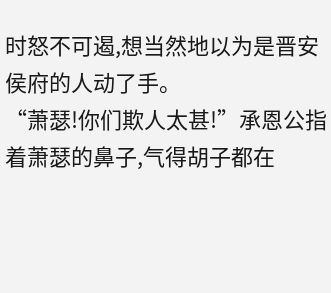时怒不可遏,想当然地以为是晋安侯府的人动了手。
“萧瑟!你们欺人太甚!”承恩公指着萧瑟的鼻子,气得胡子都在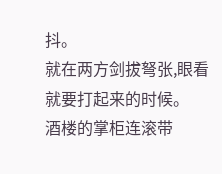抖。
就在两方剑拔弩张,眼看就要打起来的时候。
酒楼的掌柜连滚带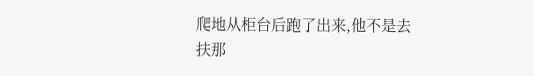爬地从柜台后跑了出来,他不是去扶那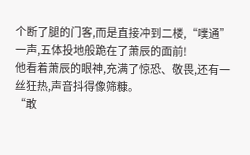个断了腿的门客,而是直接冲到二楼,“噗通”一声,五体投地般跪在了萧辰的面前!
他看着萧辰的眼神,充满了惊恐、敬畏,还有一丝狂热,声音抖得像筛糠。
“敢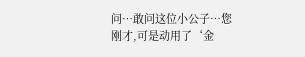问…敢问这位小公子…您刚才,可是动用了‘金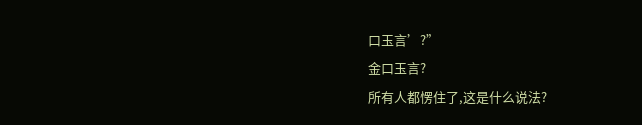口玉言’?”
金口玉言?
所有人都愣住了,这是什么说法?